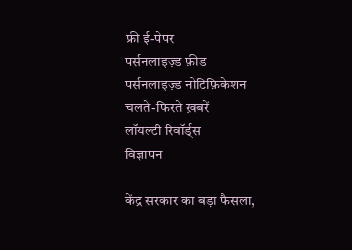फ्री ई-पेपर
पर्सनलाइज़्ड फ़ीड
पर्सनलाइज़्ड नोटिफ़िकेशन
चलते-फिरते ख़बरें
लॉयल्टी रिवॉर्ड्स
विज्ञापन

केंद्र सरकार का बड़ा फैसला,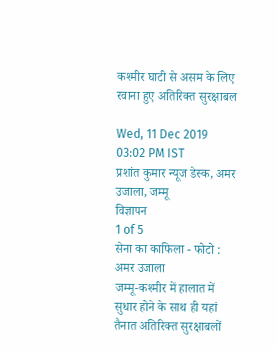कश्मीर घाटी से असम के लिए रवाना हुए अतिरिक्त सुरक्षाबल

Wed, 11 Dec 2019 03:02 PM IST
प्रशांत कुमार न्यूज डेस्क, अमर उजाला, जम्मू
विज्ञापन
1 of 5
सेना का काफिला - फोटो : अमर उजाला
जम्मू-कश्मीर में हालात में सुधार होने के साथ ही यहां तैनात अतिरिक्त सुरक्षाबलों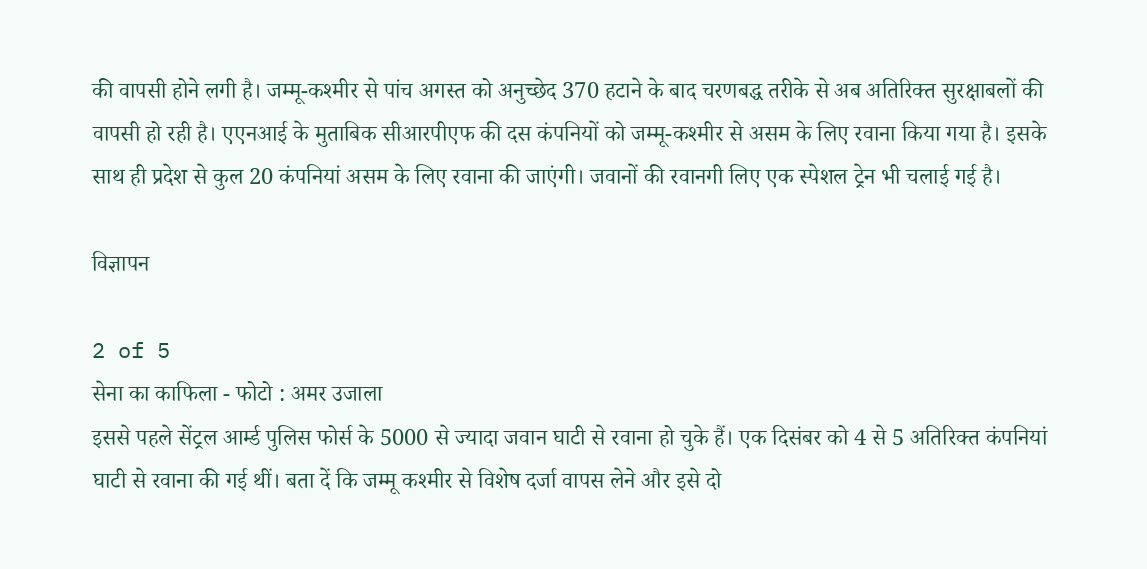की वापसी होने लगी है। जम्मू-कश्मीर से पांच अगस्त को अनुच्छेद 370 हटाने के बाद चरणबद्ध तरीके से अब अतिरिक्त सुरक्षाबलों की वापसी हो रही है। एएनआई के मुताबिक सीआरपीएफ की दस कंपनियों को जम्मू-कश्मीर से असम के लिए रवाना किया गया है। इसके साथ ही प्रदेश से कुल 20 कंपनियां असम के लिए रवाना की जाएंगी। जवानों की रवानगी लिए एक स्पेशल ट्रेन भी चलाई गई है।

विज्ञापन

2 of 5
सेना का काफिला - फोटो : अमर उजाला
इससे पहले सेंट्रल आर्म्ड पुलिस फोर्स के 5000 से ज्यादा जवान घाटी से रवाना हो चुके हैं। एक दिसंबर को 4 से 5 अतिरिक्त कंपनियां घाटी से रवाना की गई थीं। बता दें कि जम्मू कश्मीर से विशेष दर्जा वापस लेने और इसे दो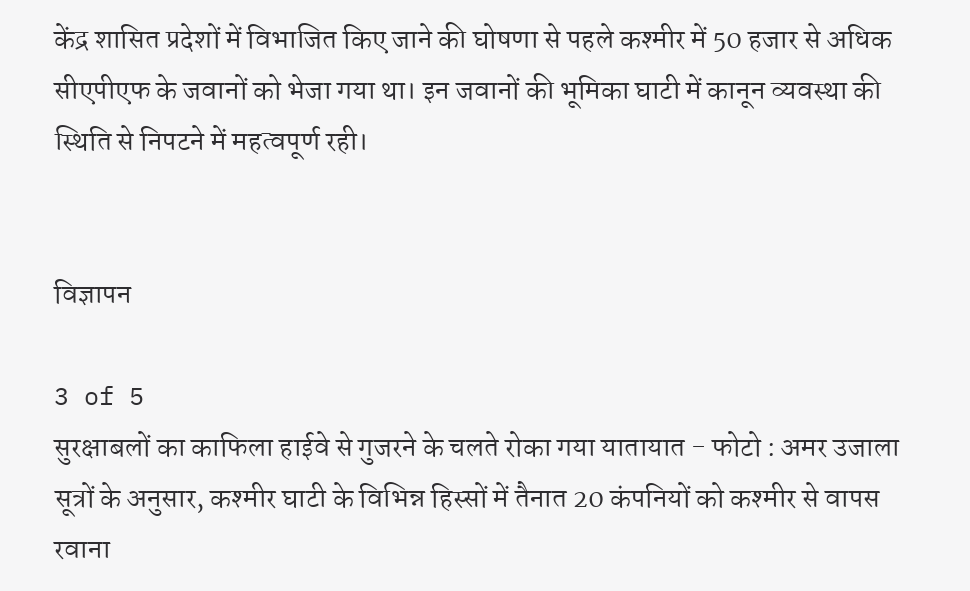केंद्र शासित प्रदेशों में विभाजित किए जाने की घोषणा से पहले कश्मीर में 50 हजार से अधिक सीएपीएफ के जवानों को भेजा गया था। इन जवानों की भूमिका घाटी में कानून व्यवस्था की स्थिति से निपटने में महत्वपूर्ण रही।


विज्ञापन

3 of 5
सुरक्षाबलों का काफिला हाईवे से गुजरने के चलते रोका गया यातायात - फोटो : अमर उजाला
सूत्रों के अनुसार, कश्मीर घाटी के विभिन्न हिस्सों में तैनात 20 कंपनियों को कश्मीर से वापस रवाना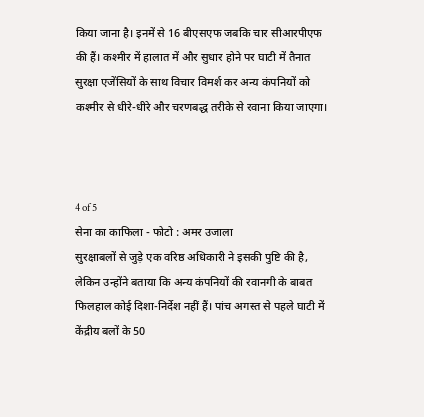किया जाना है। इनमें से 16 बीएसएफ जबकि चार सीआरपीएफ की हैं। कश्मीर में हालात में और सुधार होने पर घाटी में तैनात सुरक्षा एजेंसियों के साथ विचार विमर्श कर अन्य कंपनियों को कश्मीर से धीरे-धीरे और चरणबद्ध तरीके से रवाना किया जाएगा।



4 of 5
सेना का काफिला - फोटो : अमर उजाला
सुरक्षाबलों से जुड़े एक वरिष्ठ अधिकारी ने इसकी पुष्टि की है, लेकिन उन्होंने बताया कि अन्य कंपनियों की रवानगी के बाबत फिलहाल कोई दिशा-निर्देश नहीं हैं। पांच अगस्त से पहले घाटी में केंद्रीय बलों के 50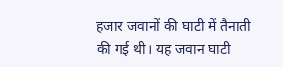हजार जवानों की घाटी में तैनाती की गई थी। यह जवान घाटी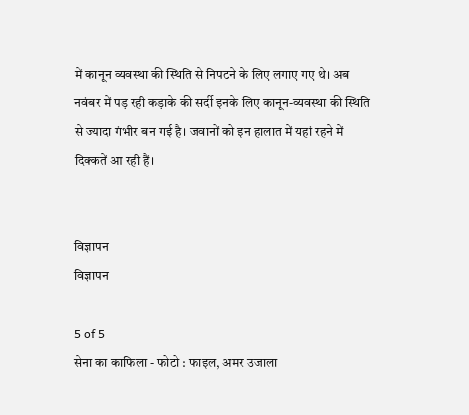में कानून व्यवस्था की स्थिति से निपटने के लिए लगाए गए थे। अब नवंबर में पड़ रही कड़ाके की सर्दी इनके लिए कानून-व्यवस्था की स्थिति से ज्यादा गंभीर बन गई है। जवानों को इन हालात में यहां रहने में दिक्कतें आ रही हैं।


विज्ञापन
विज्ञापन

5 of 5
सेना का काफिला - फोटो : फाइल, अमर उजाला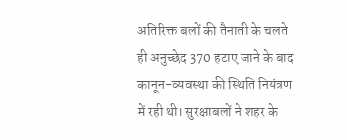अतिरिक्त बलों की तैनाती के चलते ही अनुच्छेद 370 हटाए जाने के बाद कानून-व्यवस्था की स्थिति नियंत्रण में रही थी। सुरक्षाबलों ने शहर के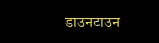डाउनटाउन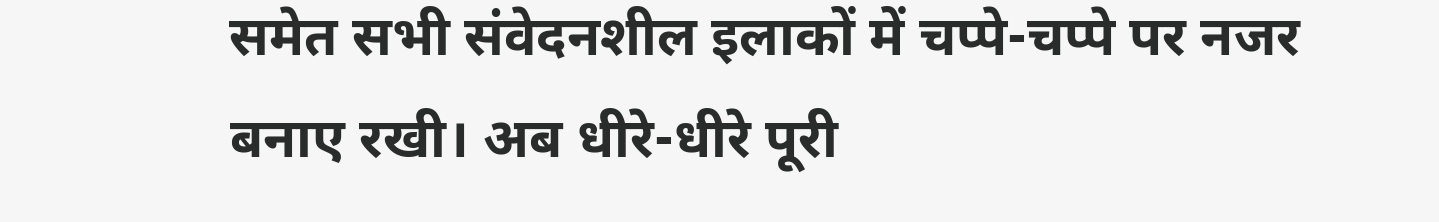समेत सभी संवेदनशील इलाकों में चप्पे-चप्पे पर नजर बनाए रखी। अब धीरे-धीरे पूरी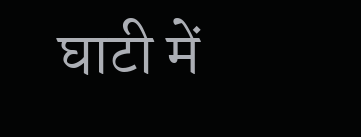घाटी में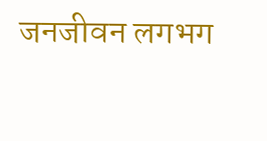जनजीवन लगभग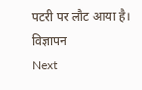पटरी पर लौट आया है।
विज्ञापन
Next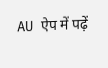AU ऐप में पढ़ें